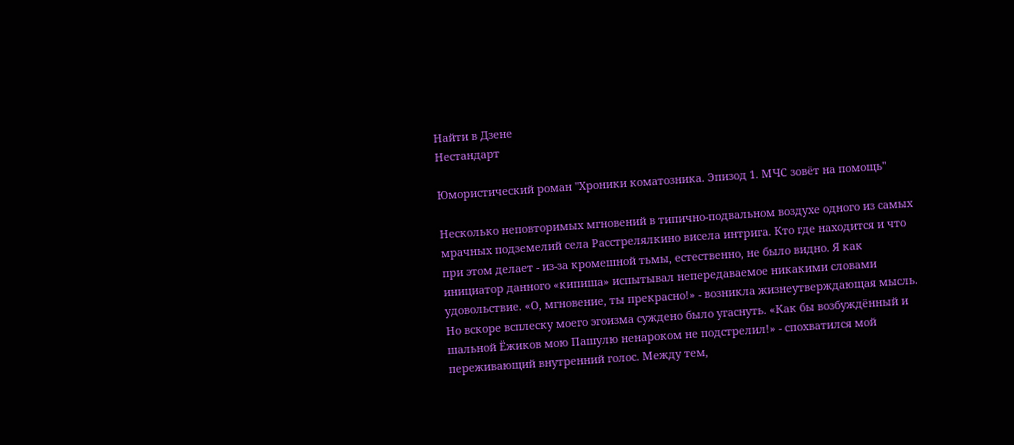Найти в Дзене
Нестандарт

Юмористический роман "Хроники коматозника. Эпизод 1. МЧС зовёт на помощь"

Несколько неповторимых мгновений в типично-подвальном воздухе одного из самых мрачных подземелий села Расстрелялкино висела интрига. Кто где находится и что при этом делает - из-за кромешной тьмы, естественно, не было видно. Я как инициатор данного «кипиша» испытывал непередаваемое никакими словами удовольствие. «О, мгновение, ты прекрасно!» - возникла жизнеутверждающая мысль. Но вскоре всплеску моего эгоизма суждено было угаснуть. «Как бы возбуждённый и шальной Ёжиков мою Пашулю ненароком не подстрелил!» - спохватился мой переживающий внутренний голос. Между тем,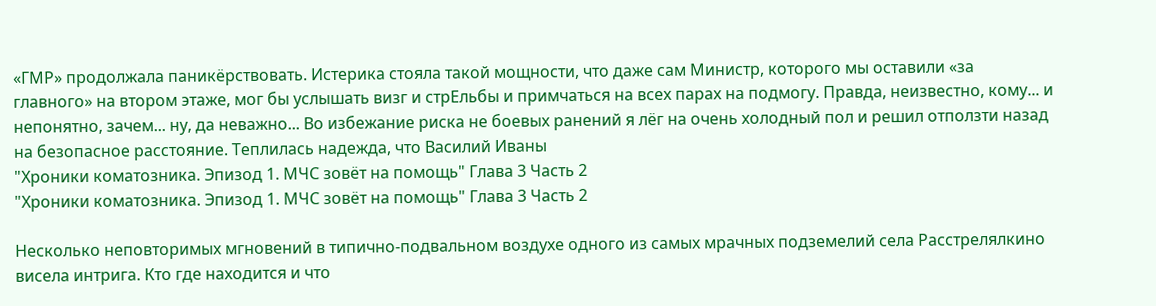«ГМР» продолжала паникёрствовать. Истерика стояла такой мощности, что даже сам Министр, которого мы оставили «за главного» на втором этаже, мог бы услышать визг и стрЕльбы и примчаться на всех парах на подмогу. Правда, неизвестно, кому... и непонятно, зачем... ну, да неважно... Во избежание риска не боевых ранений я лёг на очень холодный пол и решил отползти назад на безопасное расстояние. Теплилась надежда, что Василий Иваны
"Хроники коматозника. Эпизод 1. МЧС зовёт на помощь" Глава 3 Часть 2
"Хроники коматозника. Эпизод 1. МЧС зовёт на помощь" Глава 3 Часть 2

Несколько неповторимых мгновений в типично-подвальном воздухе одного из самых мрачных подземелий села Расстрелялкино висела интрига. Кто где находится и что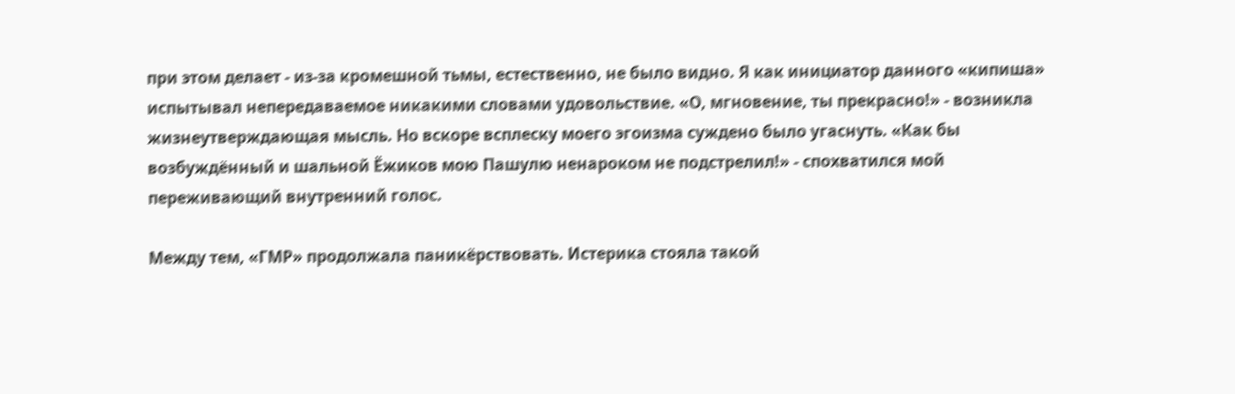при этом делает - из-за кромешной тьмы, естественно, не было видно. Я как инициатор данного «кипиша» испытывал непередаваемое никакими словами удовольствие. «О, мгновение, ты прекрасно!» - возникла жизнеутверждающая мысль. Но вскоре всплеску моего эгоизма суждено было угаснуть. «Как бы возбуждённый и шальной Ёжиков мою Пашулю ненароком не подстрелил!» - спохватился мой переживающий внутренний голос.

Между тем, «ГМР» продолжала паникёрствовать. Истерика стояла такой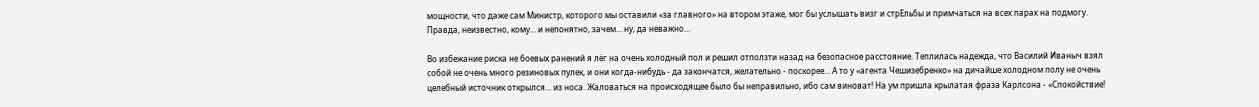мощности, что даже сам Министр, которого мы оставили «за главного» на втором этаже, мог бы услышать визг и стрЕльбы и примчаться на всех парах на подмогу. Правда, неизвестно, кому... и непонятно, зачем... ну, да неважно...

Во избежание риска не боевых ранений я лёг на очень холодный пол и решил отползти назад на безопасное расстояние. Теплилась надежда, что Василий Иваныч взял собой не очень много резиновых пулек, и они когда-нибудь - да закончатся, желательно - поскорее... А то у «агента Чешизебренко» на дичайше холодном полу не очень целебный источник открылся... из носа. Жаловаться на происходящее было бы неправильно, ибо сам виноват! На ум пришла крылатая фраза Карлсона - «Спокойствие!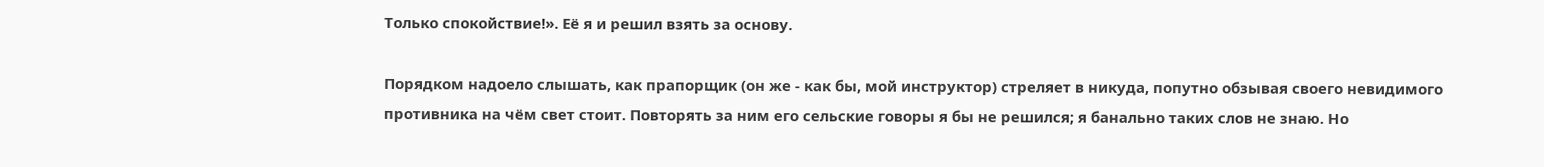Только спокойствие!». Её я и решил взять за основу.

Порядком надоело слышать, как прапорщик (он же - как бы, мой инструктор) стреляет в никуда, попутно обзывая своего невидимого противника на чём свет стоит. Повторять за ним его сельские говоры я бы не решился; я банально таких слов не знаю. Но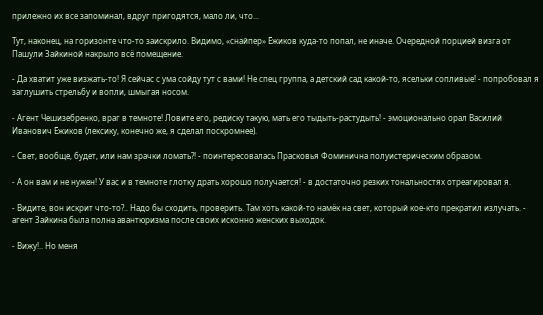прилежно их все запоминал, вдруг пригодятся, мало ли, что...

Тут, наконец, на горизонте что-то заискрило. Видимо, «снайпер» Ёжиков куда-то попал, не иначе. Очередной порцией визга от Пашули Зайкиной накрыло всё помещение.

- Да хватит уже визжать-то! Я сейчас с ума сойду тут с вами! Не спец группа, а детский сад какой-то, ясельки сопливые! - попробовал я заглушить стрельбу и вопли, шмыгая носом.

- Агент Чешизебренко, враг в темноте! Ловите его, редиску такую, мать его тыдыть-растудыть! - эмоционально орал Василий Иванович Ёжиков (лексику, конечно же, я сделал поскромнее).

- Свет, вообще, будет, или нам зрачки ломать?! - поинтересовалась Прасковья Фоминична полуистерическим образом.

- А он вам и не нужен! У вас и в темноте глотку драть хорошо получается! - в достаточно резких тональностях отреагировал я.

- Видите, вон искрит что-то?.. Надо бы сходить, проверить. Там хоть какой-то намёк на свет, который кое-кто прекратил излучать. - агент Зайкина была полна авантюризма после своих исконно женских выходок.

- Вижу!.. Но меня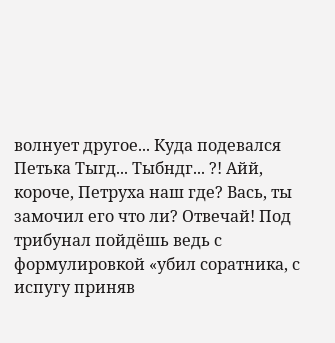волнует другое... Куда подевался Петька Тыгд... Тыбндг... ?! Айй, короче, Петруха наш где? Вась, ты замочил его что ли? Отвечай! Под трибунал пойдёшь ведь с формулировкой «убил соратника, с испугу приняв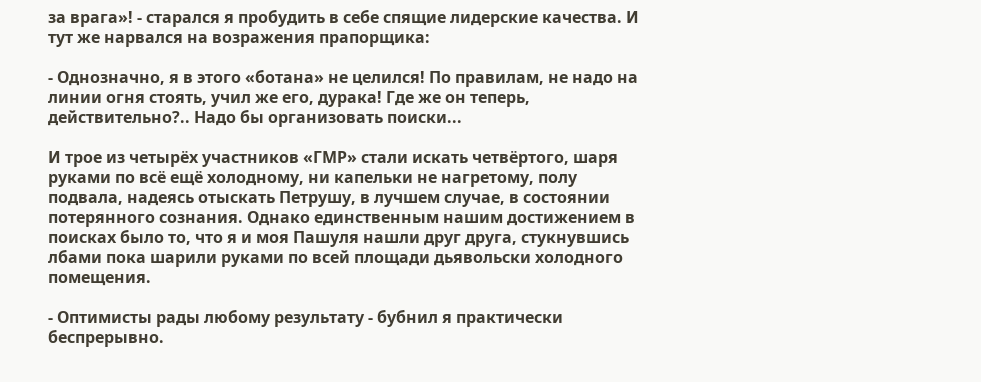за врага»! - старался я пробудить в себе спящие лидерские качества. И тут же нарвался на возражения прапорщика:

- Однозначно, я в этого «ботана» не целился! По правилам, не надо на линии огня стоять, учил же его, дурака! Где же он теперь, действительно?.. Надо бы организовать поиски...

И трое из четырёх участников «ГМР» стали искать четвёртого, шаря руками по всё ещё холодному, ни капельки не нагретому, полу подвала, надеясь отыскать Петрушу, в лучшем случае, в состоянии потерянного сознания. Однако единственным нашим достижением в поисках было то, что я и моя Пашуля нашли друг друга, стукнувшись лбами пока шарили руками по всей площади дьявольски холодного помещения.

- Оптимисты рады любому результату - бубнил я практически беспрерывно.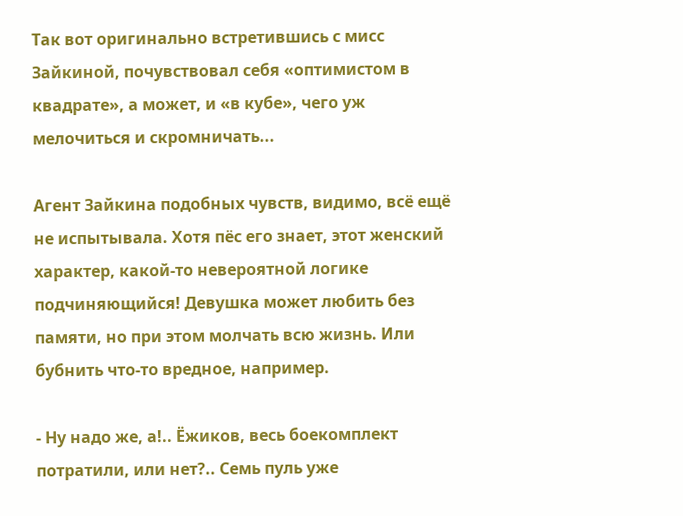Так вот оригинально встретившись с мисс Зайкиной, почувствовал себя «оптимистом в квадрате», а может, и «в кубе», чего уж мелочиться и скромничать...

Агент Зайкина подобных чувств, видимо, всё ещё не испытывала. Хотя пёс его знает, этот женский характер, какой-то невероятной логике подчиняющийся! Девушка может любить без памяти, но при этом молчать всю жизнь. Или бубнить что-то вредное, например.

- Ну надо же, а!.. Ёжиков, весь боекомплект потратили, или нет?.. Семь пуль уже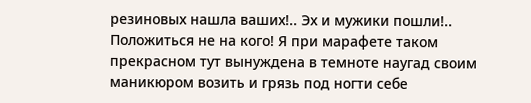резиновых нашла ваших!.. Эх и мужики пошли!.. Положиться не на кого! Я при марафете таком прекрасном тут вынуждена в темноте наугад своим маникюром возить и грязь под ногти себе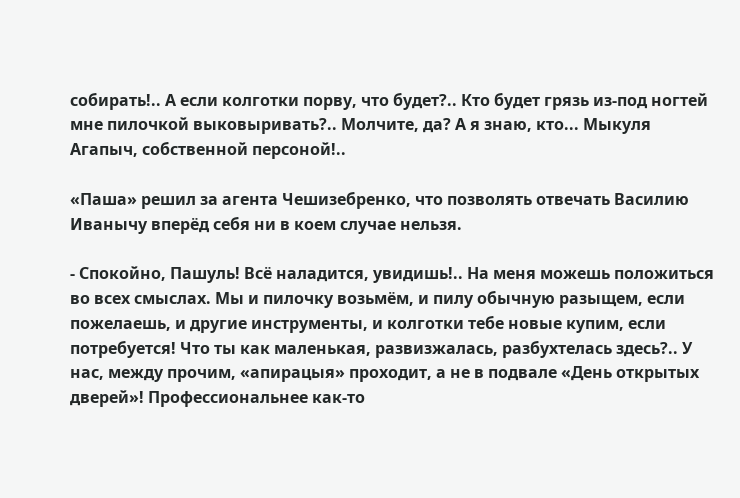собирать!.. А если колготки порву, что будет?.. Кто будет грязь из-под ногтей мне пилочкой выковыривать?.. Молчите, да? А я знаю, кто... Мыкуля Агапыч, собственной персоной!..

«Паша» решил за агента Чешизебренко, что позволять отвечать Василию Иванычу вперёд себя ни в коем случае нельзя.

- Спокойно, Пашуль! Всё наладится, увидишь!.. На меня можешь положиться во всех смыслах. Мы и пилочку возьмём, и пилу обычную разыщем, если пожелаешь, и другие инструменты, и колготки тебе новые купим, если потребуется! Что ты как маленькая, развизжалась, разбухтелась здесь?.. У нас, между прочим, «апирацыя» проходит, а не в подвале «День открытых дверей»! Профессиональнее как-то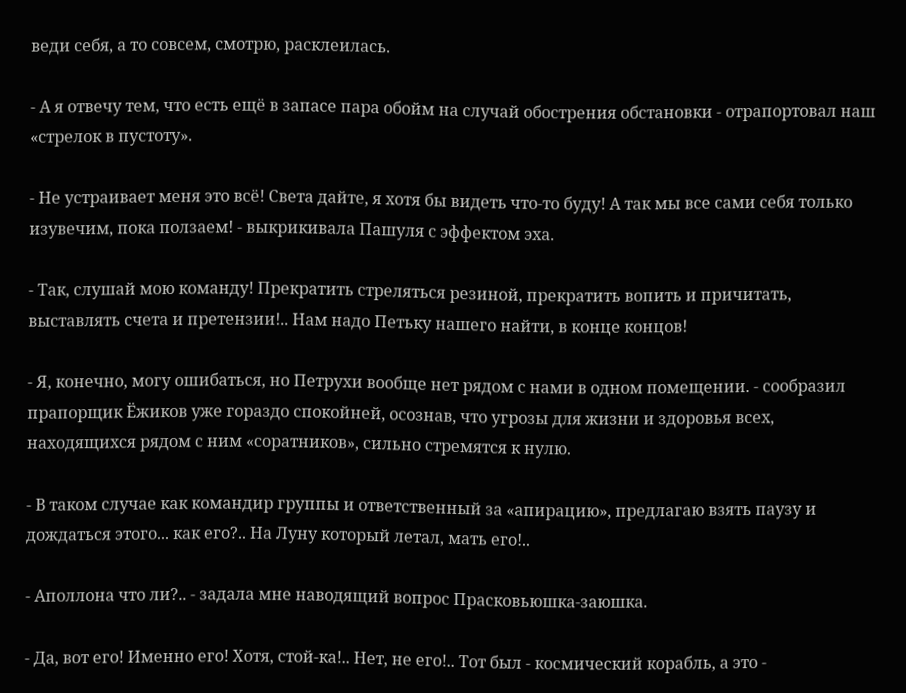веди себя, а то совсем, смотрю, расклеилась.

- А я отвечу тем, что есть ещё в запасе пара обойм на случай обострения обстановки - отрапортовал наш «стрелок в пустоту».

- Не устраивает меня это всё! Света дайте, я хотя бы видеть что-то буду! А так мы все сами себя только изувечим, пока ползаем! - выкрикивала Пашуля с эффектом эха.

- Так, слушай мою команду! Прекратить стреляться резиной, прекратить вопить и причитать, выставлять счета и претензии!.. Нам надо Петьку нашего найти, в конце концов!

- Я, конечно, могу ошибаться, но Петрухи вообще нет рядом с нами в одном помещении. - сообразил прапорщик Ёжиков уже гораздо спокойней, осознав, что угрозы для жизни и здоровья всех, находящихся рядом с ним «соратников», сильно стремятся к нулю.

- В таком случае как командир группы и ответственный за «апирацию», предлагаю взять паузу и дождаться этого... как его?.. На Луну который летал, мать его!..

- Аполлона что ли?.. - задала мне наводящий вопрос Прасковьюшка-заюшка.

- Да, вот его! Именно его! Хотя, стой-ка!.. Нет, не его!.. Тот был - космический корабль, а это -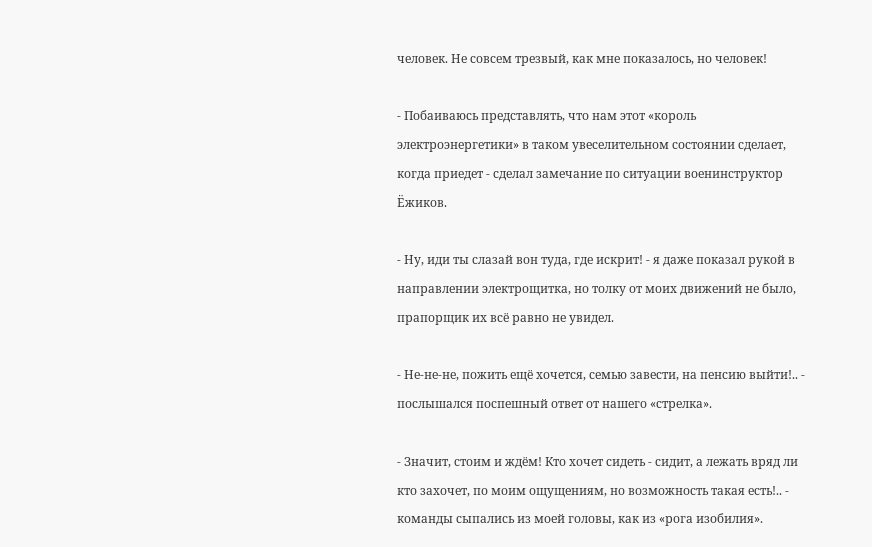человек. Не совсем трезвый, как мне показалось, но человек!

- Побаиваюсь представлять, что нам этот «король электроэнергетики» в таком увеселительном состоянии сделает, когда приедет - сделал замечание по ситуации военинструктор Ёжиков.

- Ну, иди ты слазай вон туда, где искрит! - я даже показал рукой в направлении электрощитка, но толку от моих движений не было, прапорщик их всё равно не увидел.

- Не-не-не, пожить ещё хочется, семью завести, на пенсию выйти!.. - послышался поспешный ответ от нашего «стрелка».

- Значит, стоим и ждём! Кто хочет сидеть - сидит, а лежать вряд ли кто захочет, по моим ощущениям, но возможность такая есть!.. - команды сыпались из моей головы, как из «рога изобилия».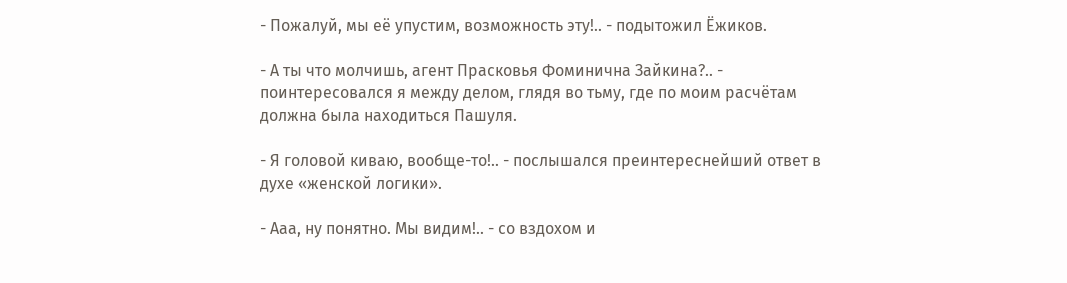- Пожалуй, мы её упустим, возможность эту!.. - подытожил Ёжиков.

- А ты что молчишь, агент Прасковья Фоминична Зайкина?.. - поинтересовался я между делом, глядя во тьму, где по моим расчётам должна была находиться Пашуля.

- Я головой киваю, вообще-то!.. - послышался преинтереснейший ответ в духе «женской логики».

- Ааа, ну понятно. Мы видим!.. - со вздохом и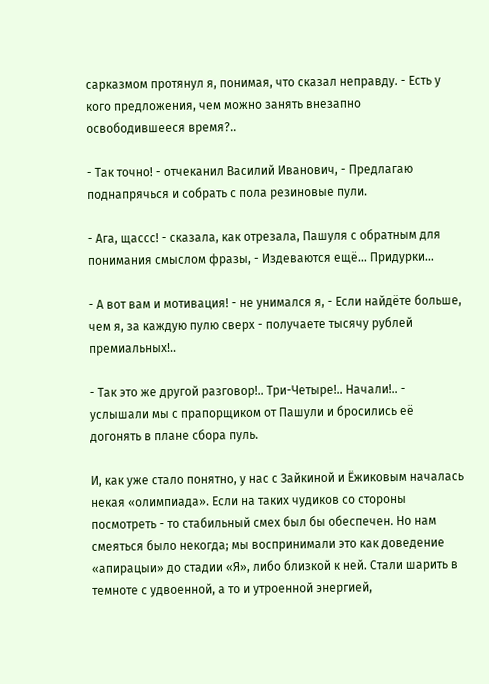сарказмом протянул я, понимая, что сказал неправду. - Есть у кого предложения, чем можно занять внезапно освободившееся время?..

- Так точно! - отчеканил Василий Иванович, - Предлагаю поднапрячься и собрать с пола резиновые пули.

- Ага, щассс! - сказала, как отрезала, Пашуля с обратным для понимания смыслом фразы, - Издеваются ещё... Придурки...

- А вот вам и мотивация! - не унимался я, - Если найдёте больше, чем я, за каждую пулю сверх - получаете тысячу рублей премиальных!..

- Так это же другой разговор!.. Три-Четыре!.. Начали!.. - услышали мы с прапорщиком от Пашули и бросились её догонять в плане сбора пуль.

И, как уже стало понятно, у нас с Зайкиной и Ёжиковым началась некая «олимпиада». Если на таких чудиков со стороны посмотреть - то стабильный смех был бы обеспечен. Но нам смеяться было некогда; мы воспринимали это как доведение «апирацыи» до стадии «Я», либо близкой к ней. Стали шарить в темноте с удвоенной, а то и утроенной энергией,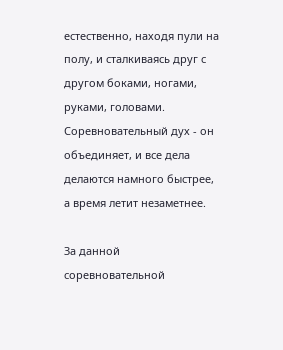естественно, находя пули на полу, и сталкиваясь друг с другом боками, ногами, руками, головами. Соревновательный дух - он объединяет, и все дела делаются намного быстрее, а время летит незаметнее.

За данной соревновательной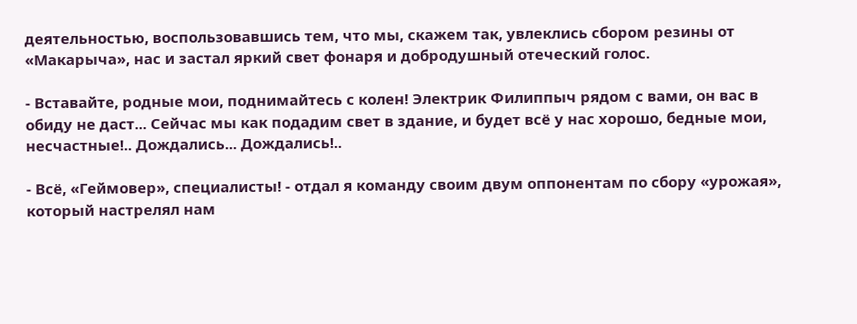деятельностью, воспользовавшись тем, что мы, скажем так, увлеклись сбором резины от «Макарыча», нас и застал яркий свет фонаря и добродушный отеческий голос.

- Вставайте, родные мои, поднимайтесь с колен! Электрик Филиппыч рядом с вами, он вас в обиду не даст... Сейчас мы как подадим свет в здание, и будет всё у нас хорошо, бедные мои, несчастные!.. Дождались... Дождались!..

- Всё, «Геймовер», специалисты! - отдал я команду своим двум оппонентам по сбору «урожая», который настрелял нам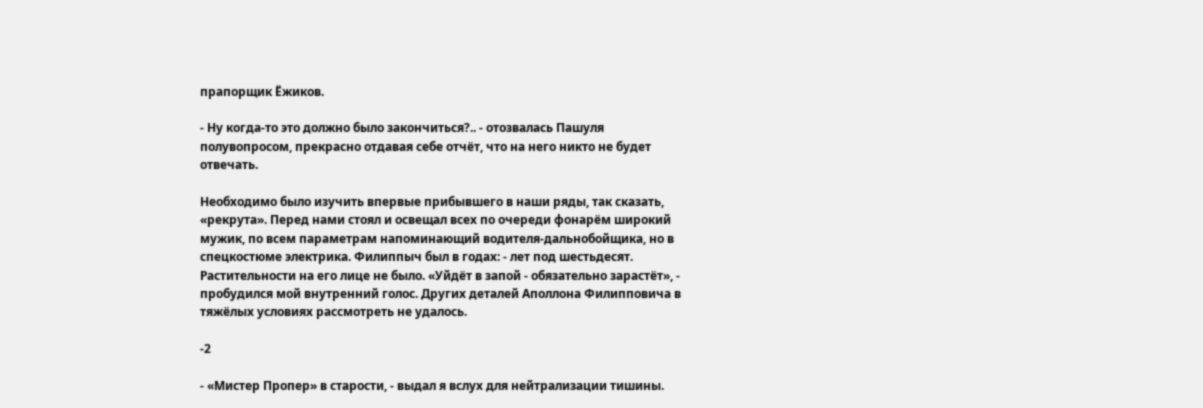прапорщик Ёжиков.

- Ну когда-то это должно было закончиться?.. - отозвалась Пашуля полувопросом, прекрасно отдавая себе отчёт, что на него никто не будет отвечать.

Необходимо было изучить впервые прибывшего в наши ряды, так сказать, «рекрута». Перед нами стоял и освещал всех по очереди фонарём широкий мужик, по всем параметрам напоминающий водителя-дальнобойщика, но в спецкостюме электрика. Филиппыч был в годах: - лет под шестьдесят. Растительности на его лице не было. «Уйдёт в запой - обязательно зарастёт», - пробудился мой внутренний голос. Других деталей Аполлона Филипповича в тяжёлых условиях рассмотреть не удалось.

-2

- «Мистер Пропер» в старости, - выдал я вслух для нейтрализации тишины.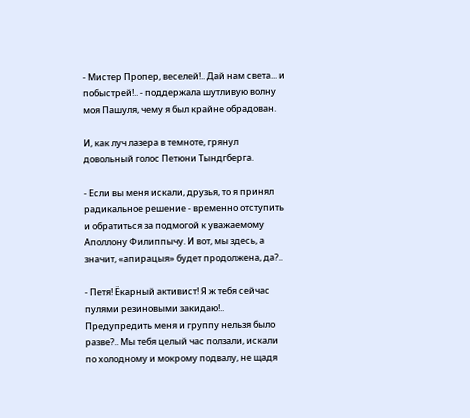- Мистер Пропер, веселей!.. Дай нам света... и побыстрей!.. - поддержала шутливую волну моя Пашуля, чему я был крайне обрадован.

И, как луч лазера в темноте, грянул довольный голос Петюни Тындгберга.

- Если вы меня искали, друзья, то я принял радикальное решение - временно отступить и обратиться за подмогой к уважаемому Аполлону Филиппычу. И вот, мы здесь, а значит, «апирацыя» будет продолжена, да?..

- Петя! Ёкарный активист! Я ж тебя сейчас пулями резиновыми закидаю!.. Предупредить меня и группу нельзя было разве?.. Мы тебя целый час ползали, искали по холодному и мокрому подвалу, не щадя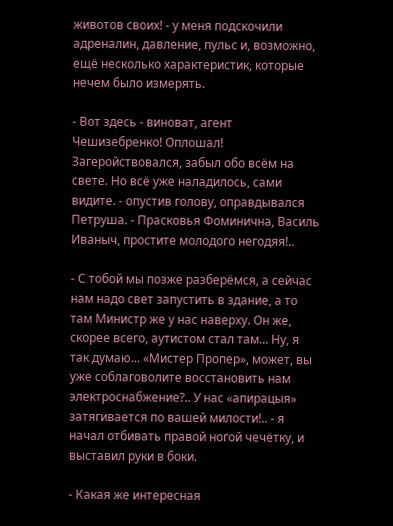животов своих! - у меня подскочили адреналин, давление, пульс и, возможно, ещё несколько характеристик, которые нечем было измерять.

- Вот здесь - виноват, агент Чешизебренко! Оплошал! Загеройствовался, забыл обо всём на свете. Но всё уже наладилось, сами видите. - опустив голову, оправдывался Петруша. - Прасковья Фоминична, Василь Иваныч, простите молодого негодяя!..

- С тобой мы позже разберёмся, а сейчас нам надо свет запустить в здание, а то там Министр же у нас наверху. Он же, скорее всего, аутистом стал там... Ну, я так думаю... «Мистер Пропер», может, вы уже соблаговолите восстановить нам электроснабжение?.. У нас «апирацыя» затягивается по вашей милости!.. - я начал отбивать правой ногой чечётку, и выставил руки в боки.

- Какая же интересная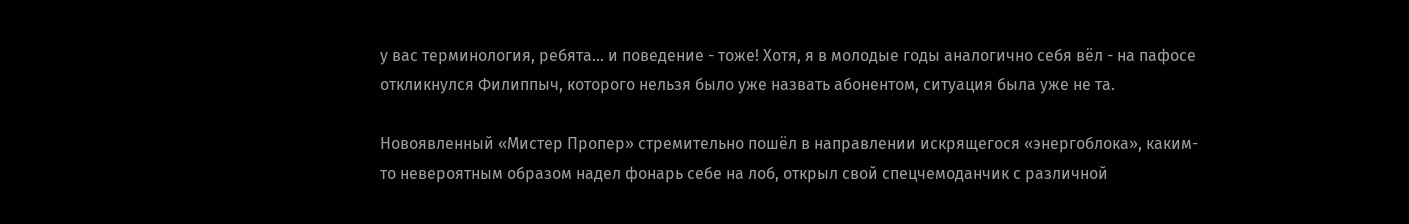у вас терминология, ребята... и поведение - тоже! Хотя, я в молодые годы аналогично себя вёл - на пафосе откликнулся Филиппыч, которого нельзя было уже назвать абонентом, ситуация была уже не та.

Новоявленный «Мистер Пропер» стремительно пошёл в направлении искрящегося «энергоблока», каким-то невероятным образом надел фонарь себе на лоб, открыл свой спецчемоданчик с различной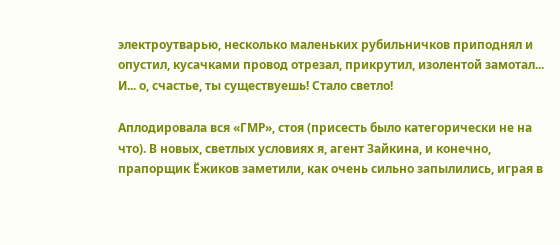электроутварью, несколько маленьких рубильничков приподнял и опустил, кусачками провод отрезал, прикрутил, изолентой замотал... И... о, счастье, ты существуешь! Стало светло!

Аплодировала вся «ГМР», стоя (присесть было категорически не на что). В новых, светлых условиях я, агент Зайкина, и конечно, прапорщик Ёжиков заметили, как очень сильно запылились, играя в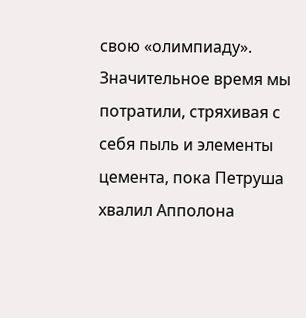свою «олимпиаду». Значительное время мы потратили, стряхивая с себя пыль и элементы цемента, пока Петруша хвалил Апполона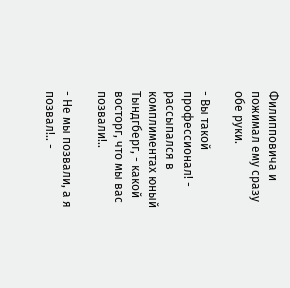Филипповича и пожимал ему сразу обе руки.

- Вы такой профессионал! - рассыпался в комплиментах юный Тындгберг, - какой восторг, что мы вас позвали!..

- Не мы позвали, а я позвал!.. -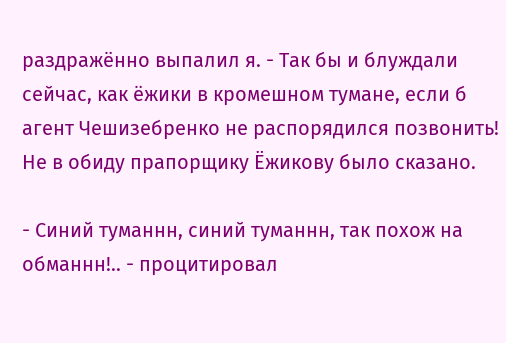раздражённо выпалил я. - Так бы и блуждали сейчас, как ёжики в кромешном тумане, если б агент Чешизебренко не распорядился позвонить! Не в обиду прапорщику Ёжикову было сказано.

- Синий туманнн, синий туманнн, так похож на обманнн!.. - процитировал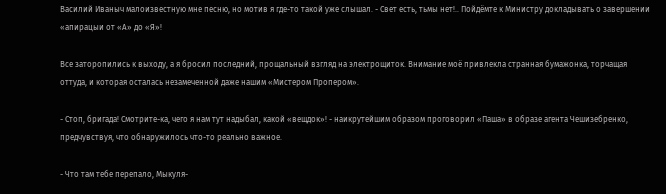Василий Иваныч малоизвестную мне песню, но мотив я где-то такой уже слышал. - Свет есть, тьмы нет!.. Пойдёмте к Министру докладывать о завершении «апирацыи от «А» до «Я»!

Все заторопились к выходу, а я бросил последний, прощальный взгляд на электрощиток. Внимание моё привлекла странная бумажонка, торчащая оттуда, и которая осталась незамеченной даже нашим «Мистером Пропером».

- Стоп, бригада! Смотрите-ка, чего я нам тут надыбал, какой «вещдок»! - наикрутейшим образом проговорил «Паша» в образе агента Чешизебренко, предчувствуя, что обнаружилось что-то реально важное.

- Что там тебе перепало, Мыкуля-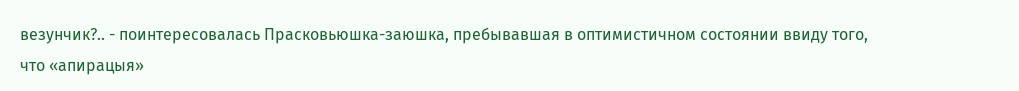везунчик?.. - поинтересовалась Прасковьюшка-заюшка, пребывавшая в оптимистичном состоянии ввиду того, что «апирацыя»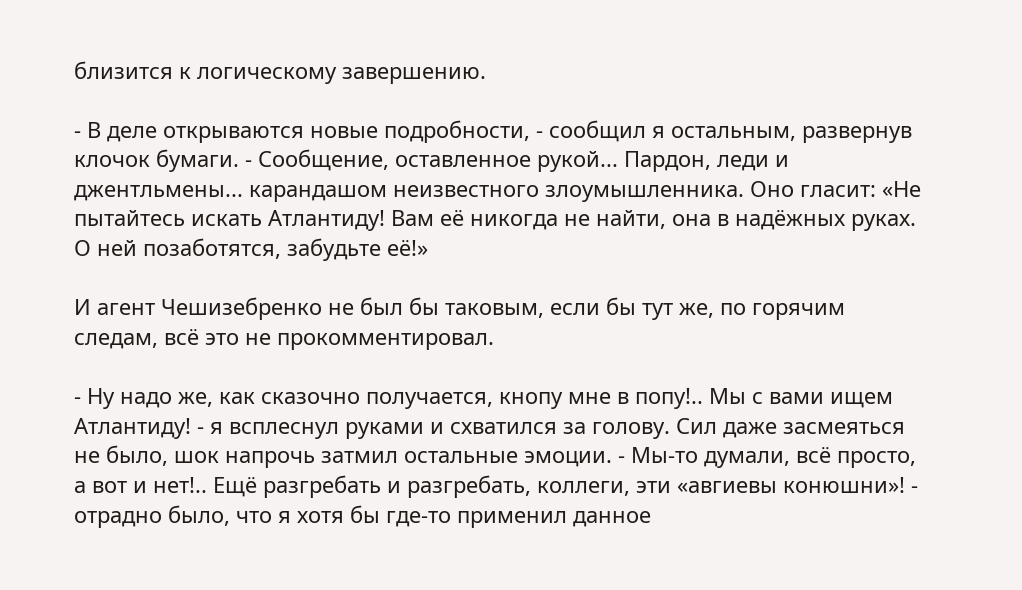близится к логическому завершению.

- В деле открываются новые подробности, - сообщил я остальным, развернув клочок бумаги. - Сообщение, оставленное рукой... Пардон, леди и джентльмены... карандашом неизвестного злоумышленника. Оно гласит: «Не пытайтесь искать Атлантиду! Вам её никогда не найти, она в надёжных руках. О ней позаботятся, забудьте её!»

И агент Чешизебренко не был бы таковым, если бы тут же, по горячим следам, всё это не прокомментировал.

- Ну надо же, как сказочно получается, кнопу мне в попу!.. Мы с вами ищем Атлантиду! - я всплеснул руками и схватился за голову. Сил даже засмеяться не было, шок напрочь затмил остальные эмоции. - Мы-то думали, всё просто, а вот и нет!.. Ещё разгребать и разгребать, коллеги, эти «авгиевы конюшни»! - отрадно было, что я хотя бы где-то применил данное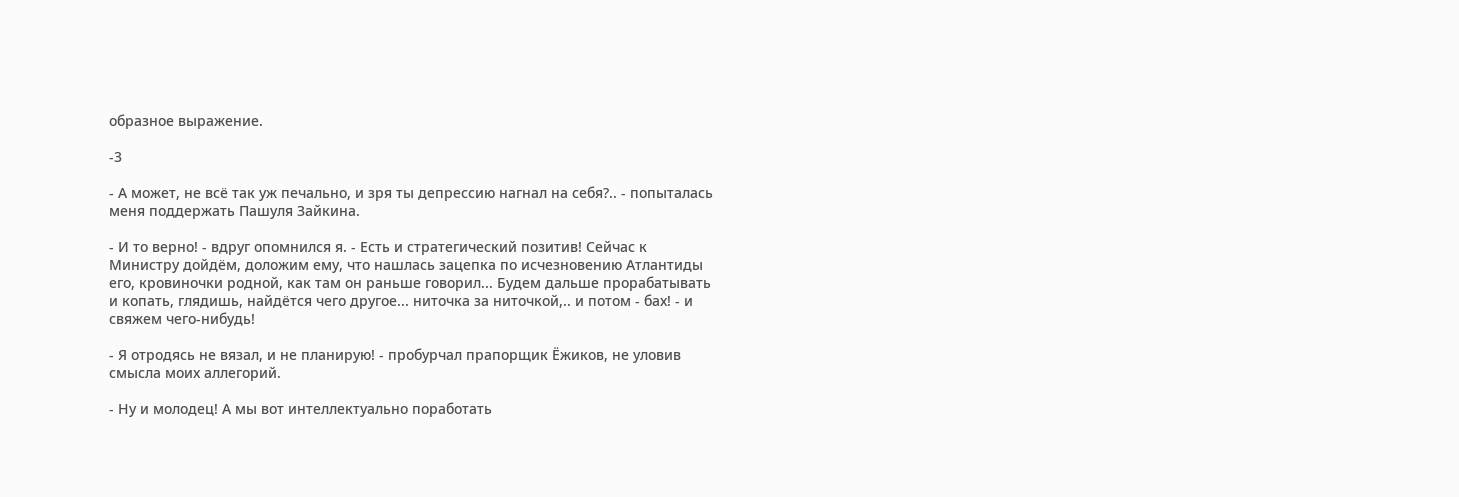образное выражение.

-3

- А может, не всё так уж печально, и зря ты депрессию нагнал на себя?.. - попыталась меня поддержать Пашуля Зайкина.

- И то верно! - вдруг опомнился я. - Есть и стратегический позитив! Сейчас к Министру дойдём, доложим ему, что нашлась зацепка по исчезновению Атлантиды его, кровиночки родной, как там он раньше говорил... Будем дальше прорабатывать и копать, глядишь, найдётся чего другое... ниточка за ниточкой,.. и потом - бах! - и свяжем чего-нибудь!

- Я отродясь не вязал, и не планирую! - пробурчал прапорщик Ёжиков, не уловив смысла моих аллегорий.

- Ну и молодец! А мы вот интеллектуально поработать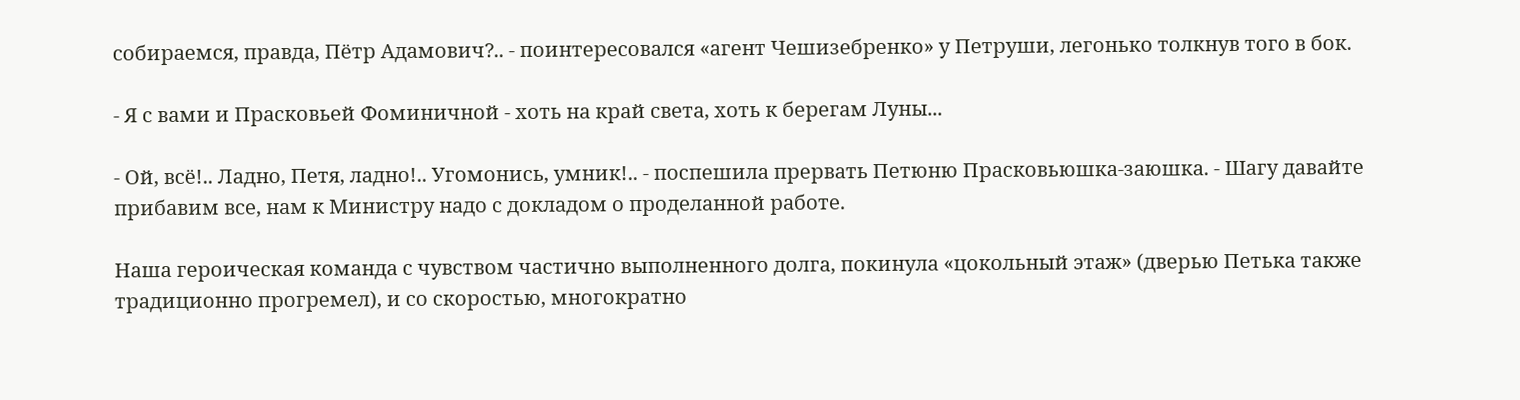собираемся, правда, Пётр Адамович?.. - поинтересовался «агент Чешизебренко» у Петруши, легонько толкнув того в бок.

- Я с вами и Прасковьей Фоминичной - хоть на край света, хоть к берегам Луны...

- Ой, всё!.. Ладно, Петя, ладно!.. Угомонись, умник!.. - поспешила прервать Петюню Прасковьюшка-заюшка. - Шагу давайте прибавим все, нам к Министру надо с докладом о проделанной работе.

Наша героическая команда с чувством частично выполненного долга, покинула «цокольный этаж» (дверью Петька также традиционно прогремел), и со скоростью, многократно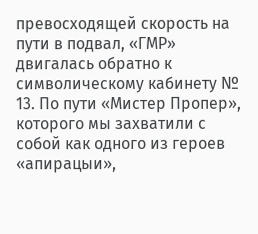превосходящей скорость на пути в подвал, «ГМР» двигалась обратно к символическому кабинету № 13. По пути «Мистер Пропер», которого мы захватили с собой как одного из героев «апирацыи»,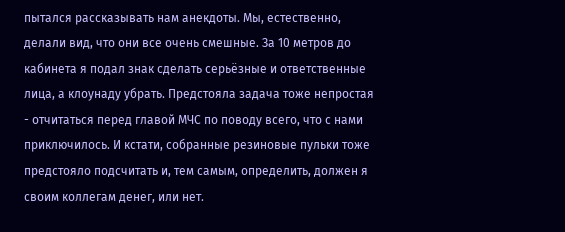пытался рассказывать нам анекдоты. Мы, естественно, делали вид, что они все очень смешные. За 10 метров до кабинета я подал знак сделать серьёзные и ответственные лица, а клоунаду убрать. Предстояла задача тоже непростая - отчитаться перед главой МЧС по поводу всего, что с нами приключилось. И кстати, собранные резиновые пульки тоже предстояло подсчитать и, тем самым, определить, должен я своим коллегам денег, или нет.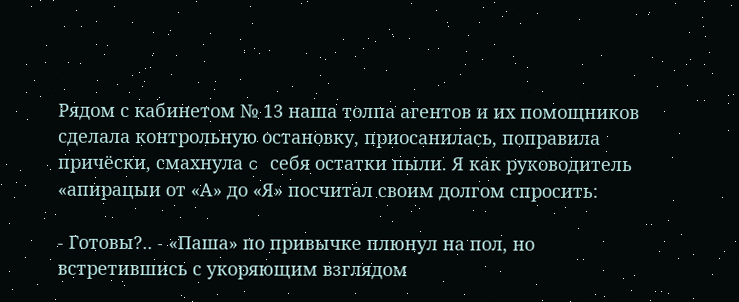Рядом с кабинетом № 13 наша толпа агентов и их помощников сделала контрольную остановку, приосанилась, поправила причёски, смахнула c себя остатки пыли. Я как руководитель «апирацыи от «А» до «Я» посчитал своим долгом спросить:

- Готовы?.. - «Паша» по привычке плюнул на пол, но встретившись с укоряющим взглядом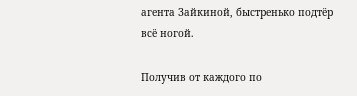агента Зайкиной, быстренько подтёр всё ногой.

Получив от каждого по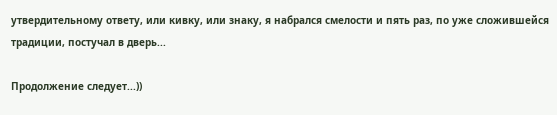утвердительному ответу, или кивку, или знаку, я набрался смелости и пять раз, по уже сложившейся традиции, постучал в дверь...

Продолжение следует...))